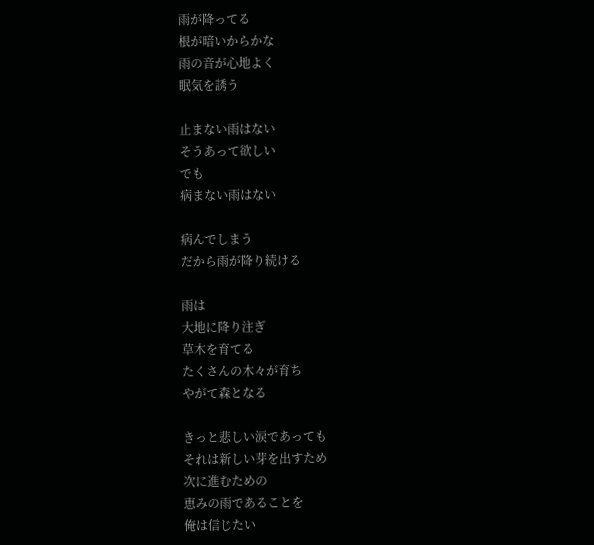雨が降ってる
根が暗いからかな
雨の音が心地よく
眠気を誘う

止まない雨はない
そうあって欲しい
でも
病まない雨はない

病んでしまう
だから雨が降り続ける

雨は
大地に降り注ぎ
草木を育てる
たくさんの木々が育ち
やがて森となる

きっと悲しい涙であっても
それは新しい芽を出すため
次に進むための
恵みの雨であることを
俺は信じたい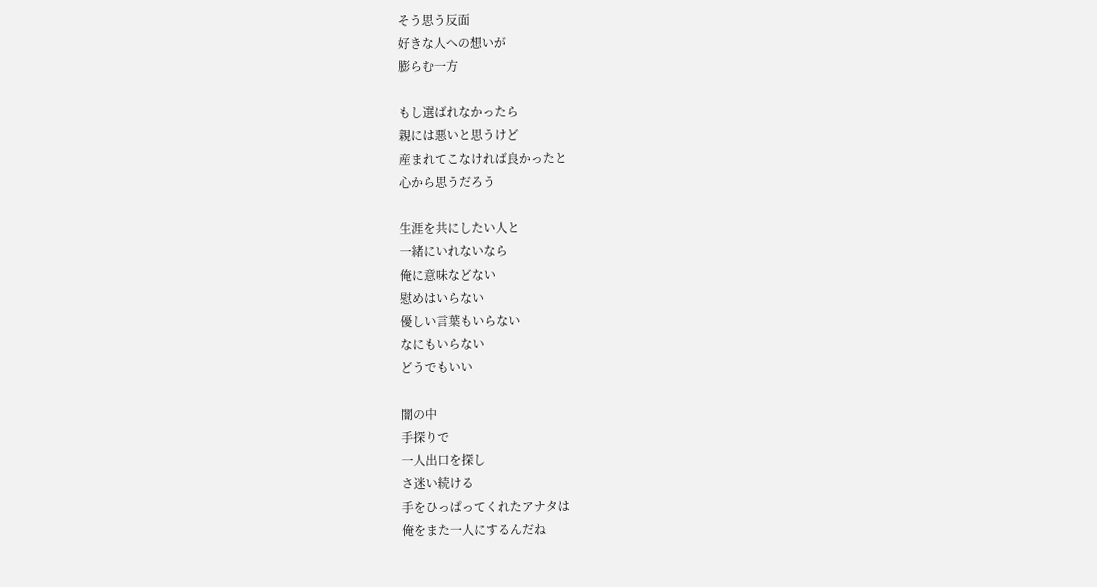そう思う反面
好きな人への想いが
膨らむ一方

もし選ばれなかったら
親には悪いと思うけど
産まれてこなければ良かったと
心から思うだろう

生涯を共にしたい人と
一緒にいれないなら
俺に意味などない
慰めはいらない
優しい言葉もいらない
なにもいらない
どうでもいい

闇の中
手探りで
一人出口を探し
さ迷い続ける
手をひっぱってくれたアナタは
俺をまた一人にするんだね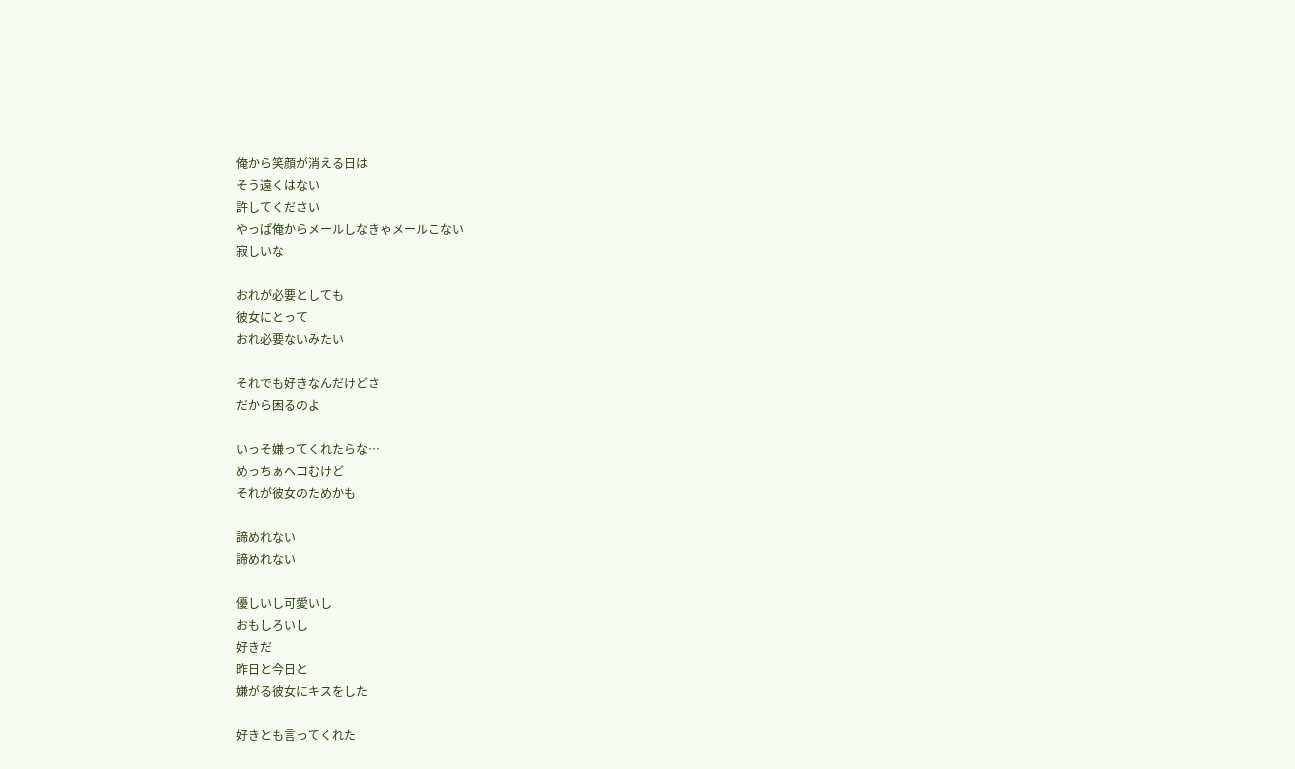俺から笑顔が消える日は
そう遠くはない
許してください
やっぱ俺からメールしなきゃメールこない
寂しいな

おれが必要としても
彼女にとって
おれ必要ないみたい

それでも好きなんだけどさ
だから困るのよ

いっそ嫌ってくれたらな…
めっちぁヘコむけど
それが彼女のためかも

諦めれない
諦めれない

優しいし可愛いし
おもしろいし
好きだ
昨日と今日と
嫌がる彼女にキスをした

好きとも言ってくれた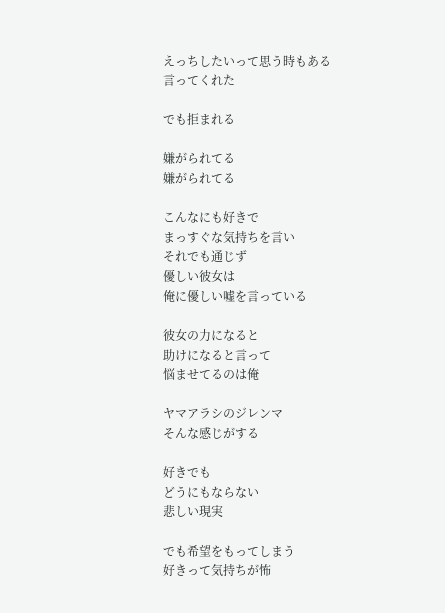えっちしたいって思う時もある
言ってくれた

でも拒まれる

嫌がられてる
嫌がられてる

こんなにも好きで
まっすぐな気持ちを言い
それでも通じず
優しい彼女は
俺に優しい嘘を言っている

彼女の力になると
助けになると言って
悩ませてるのは俺

ヤマアラシのジレンマ
そんな感じがする

好きでも
どうにもならない
悲しい現実

でも希望をもってしまう
好きって気持ちが怖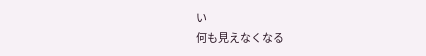い
何も見えなくなる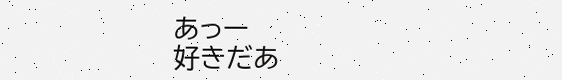あっー
好きだあ